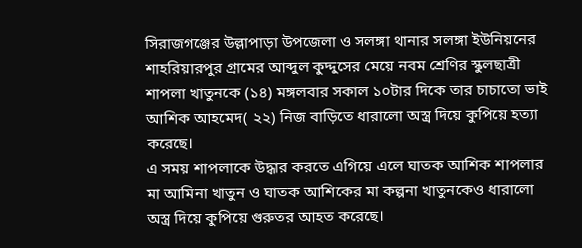সিরাজগঞ্জের উল্লাপাড়া উপজেলা ও সলঙ্গা থানার সলঙ্গা ইউনিয়নের শাহরিয়ারপুর গ্রামের আব্দুল কুদ্দুসের মেয়ে নবম শ্রেণির স্কুলছাত্রী শাপলা খাতুনকে (১৪) মঙ্গলবার সকাল ১০টার দিকে তার চাচাতো ভাই আশিক আহমেদ( ২২) নিজ বাড়িতে ধারালো অস্ত্র দিয়ে কুপিয়ে হত্যা করেছে।
এ সময় শাপলাকে উদ্ধার করতে এগিয়ে এলে ঘাতক আশিক শাপলার মা আমিনা খাতুন ও ঘাতক আশিকের মা কল্পনা খাতুনকেও ধারালো অস্ত্র দিয়ে কুপিয়ে গুরুতর আহত করেছে।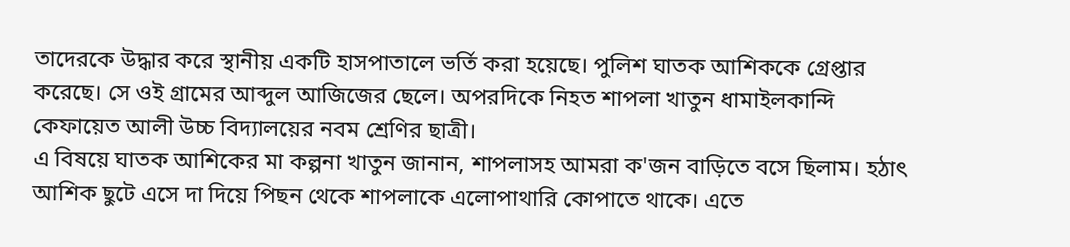তাদেরকে উদ্ধার করে স্থানীয় একটি হাসপাতালে ভর্তি করা হয়েছে। পুলিশ ঘাতক আশিককে গ্রেপ্তার করেছে। সে ওই গ্রামের আব্দুল আজিজের ছেলে। অপরদিকে নিহত শাপলা খাতুন ধামাইলকান্দি কেফায়েত আলী উচ্চ বিদ্যালয়ের নবম শ্রেণির ছাত্রী।
এ বিষয়ে ঘাতক আশিকের মা কল্পনা খাতুন জানান, শাপলাসহ আমরা ক'জন বাড়িতে বসে ছিলাম। হঠাৎ আশিক ছুটে এসে দা দিয়ে পিছন থেকে শাপলাকে এলোপাথারি কোপাতে থাকে। এতে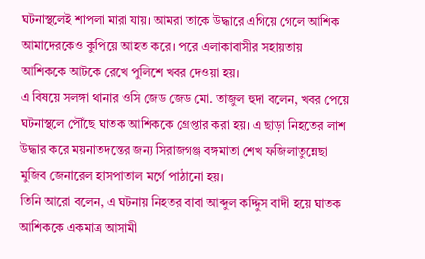ঘটনাস্থলেই শাপলা মারা যায়। আমরা তাকে উদ্ধারে এগিয়ে গেলে আশিক আমাদেরকেও কুপিয়ে আহত করে। পরে এলাকাবাসীর সহায়তায় আশিককে আটকে রেখে পুলিশে খবর দেওয়া হয়।
এ বিষয়ে সলঙ্গা থানার ওসি জেড জেড মো. তাজুল হুদা বলেন, খবর পেয়ে ঘটনাস্থলে পৌঁছে ঘাতক আশিককে গ্রেপ্তার করা হয়। এ ছাড়া নিহতের লাশ উদ্ধার করে ময়নাতদন্তের জন্য সিরাজগঞ্জ বঙ্গমাতা শেখ ফজিলাতুন্নেছা মুজিব জেনারেল হাসপাতাল মর্গে পাঠানো হয়।
তিনি আরো বলেন, এ ঘটনায় নিহতর বাবা আব্দুল কদ্দিুস বাদী হয়ে ঘাতক আশিককে একমাত্র আসামী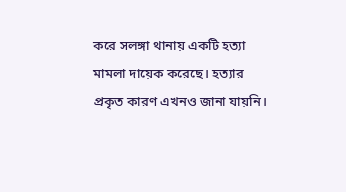করে সলঙ্গা থানায় একটি হত্যা মামলা দায়েক করেছে। হত্যার প্রকৃত কারণ এখনও জানা যায়নি।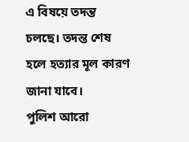এ বিষয়ে তদন্ত চলছে। তদন্ত শেষ হলে হত্যার মূল কারণ জানা যাবে।
পুলিশ আরো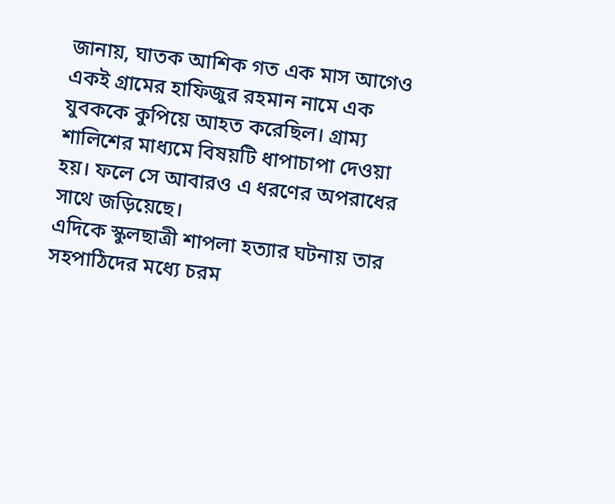জানায়, ঘাতক আশিক গত এক মাস আগেও একই গ্রামের হাফিজুর রহমান নামে এক যুবককে কুপিয়ে আহত করেছিল। গ্রাম্য শালিশের মাধ্যমে বিষয়টি ধাপাচাপা দেওয়া হয়। ফলে সে আবারও এ ধরণের অপরাধের সাথে জড়িয়েছে।
এদিকে স্কুলছাত্রী শাপলা হত্যার ঘটনায় তার সহপাঠিদের মধ্যে চরম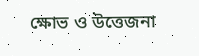ক্ষোভ ও উত্তেজনা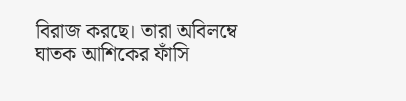বিরাজ করছে। তারা অবিলম্বে ঘাতক আশিকের ফাঁসি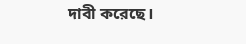দাবী করেছে।